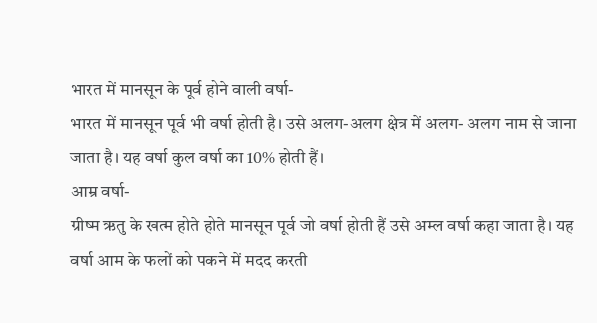भारत में मानसून के पूर्व होने वाली वर्षा-
भारत में मानसून पूर्व भी वर्षा होती है। उसे अलग-अलग क्षेत्र में अलग- अलग नाम से जाना जाता है। यह वर्षा कुल वर्षा का 10% होती हैं।
आम्र वर्षा-
ग्रीष्म ऋतु के खत्म होते होते मानसून पूर्व जो वर्षा होती हैं उसे अम्ल वर्षा कहा जाता है। यह वर्षा आम के फलों को पकने में मदद करती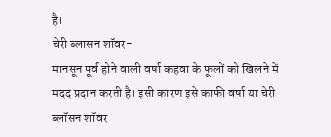है।
चेरी ब्लासन शॉवर-
मानसून पूर्व होने वाली वर्षा कहवा के फूलों को खिलने में मदद प्रदान करती है। इसी कारण इसे काफी वर्षा या चेरी ब्लॉसन शॉवर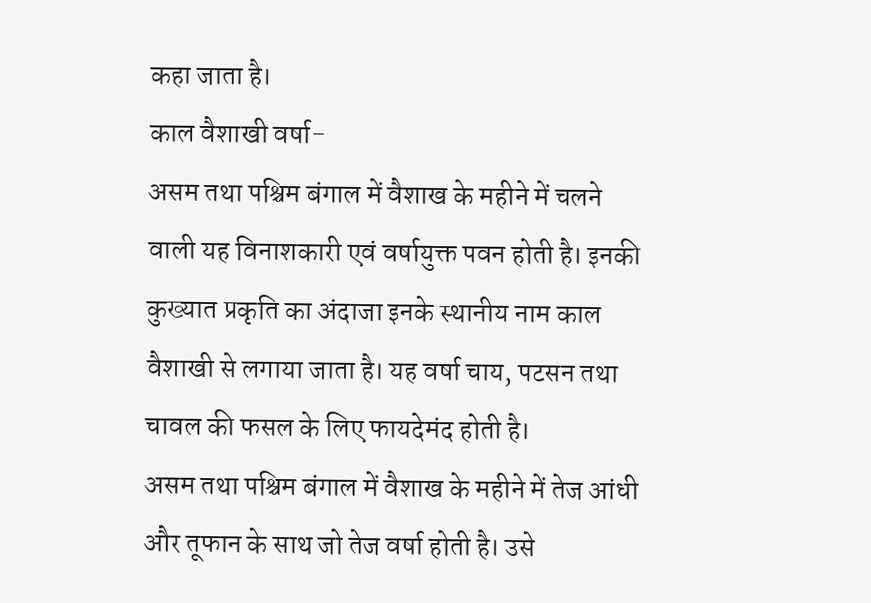कहा जाता है।
काल वैशाखी वर्षा-
असम तथा पश्चिम बंगाल में वैशाख के महीने में चलने वाली यह विनाशकारी एवं वर्षायुक्त पवन होती है। इनकी कुख्यात प्रकृति का अंदाजा इनके स्थानीय नाम काल वैशाखी से लगाया जाता है। यह वर्षा चाय, पटसन तथा चावल की फसल के लिए फायदेमंद होती है।
असम तथा पश्चिम बंगाल में वैशाख के महीने में तेज आंधी और तूफान के साथ जो तेज वर्षा होती है। उसे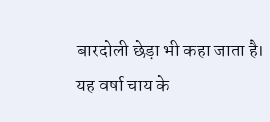बारदोली छेड़ा भी कहा जाता है।
यह वर्षा चाय के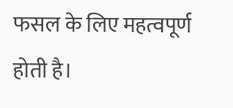फसल के लिए महत्वपूर्ण होती है।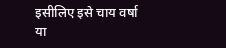इसीलिए इसे चाय वर्षा या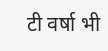टी वर्षा भी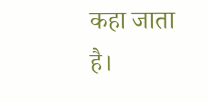कहा जाता है।